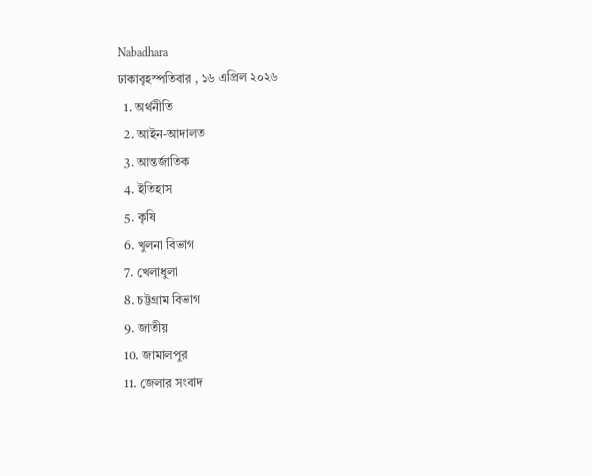Nabadhara
ঢাকাবৃহস্পতিবার , ১৬ এপ্রিল ২০২৬
  1. অর্থনীতি
  2. আইন-আদালত
  3. আন্তর্জাতিক
  4. ইতিহাস
  5. কৃষি
  6. খুলনা বিভাগ
  7. খেলাধুলা
  8. চট্টগ্রাম বিভাগ
  9. জাতীয়
  10. জামালপুর
  11. জেলার সংবাদ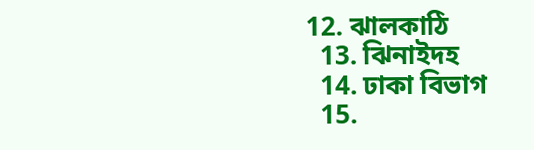12. ঝালকাঠি
  13. ঝিনাইদহ
  14. ঢাকা বিভাগ
  15.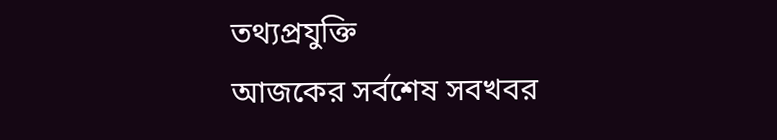তথ্যপ্রযুক্তি
আজকের সর্বশেষ সবখবর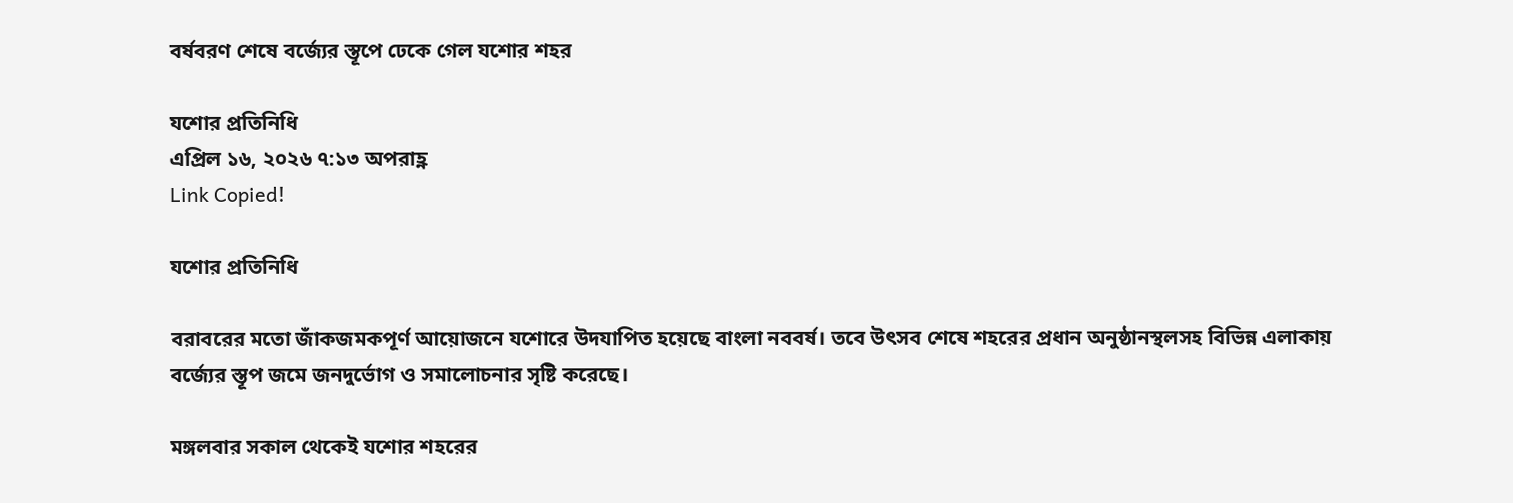বর্ষবরণ শেষে বর্জ্যের স্তূপে ঢেকে গেল যশোর শহর

যশোর প্রতিনিধি
এপ্রিল ১৬, ২০২৬ ৭:১৩ অপরাহ্ণ
Link Copied!

যশোর প্রতিনিধি

বরাবরের মতো জাঁকজমকপূর্ণ আয়োজনে যশোরে উদযাপিত হয়েছে বাংলা নববর্ষ। তবে উৎসব শেষে শহরের প্রধান অনুষ্ঠানস্থলসহ বিভিন্ন এলাকায় বর্জ্যের স্তূপ জমে জনদুর্ভোগ ও সমালোচনার সৃষ্টি করেছে।

মঙ্গলবার সকাল থেকেই যশোর শহরের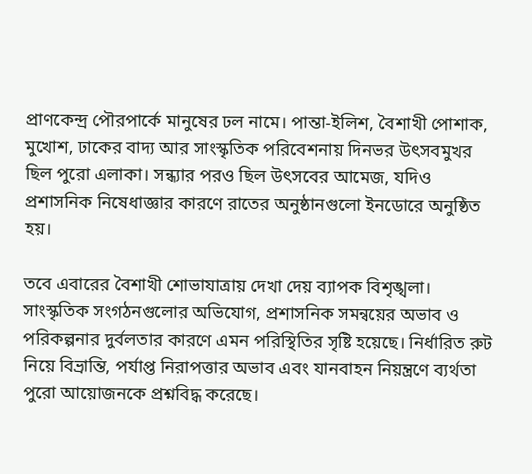প্রাণকেন্দ্র পৌরপার্কে মানুষের ঢল নামে। পান্তা-ইলিশ, বৈশাখী পোশাক, মুখোশ, ঢাকের বাদ্য আর সাংস্কৃতিক পরিবেশনায় দিনভর উৎসবমুখর ছিল পুরো এলাকা। সন্ধ্যার পরও ছিল উৎসবের আমেজ, যদিও প্রশাসনিক নিষেধাজ্ঞার কারণে রাতের অনুষ্ঠানগুলো ইনডোরে অনুষ্ঠিত হয়।

তবে এবারের বৈশাখী শোভাযাত্রায় দেখা দেয় ব্যাপক বিশৃঙ্খলা। সাংস্কৃতিক সংগঠনগুলোর অভিযোগ, প্রশাসনিক সমন্বয়ের অভাব ও পরিকল্পনার দুর্বলতার কারণে এমন পরিস্থিতির সৃষ্টি হয়েছে। নির্ধারিত রুট নিয়ে বিভ্রান্তি, পর্যাপ্ত নিরাপত্তার অভাব এবং যানবাহন নিয়ন্ত্রণে ব্যর্থতা পুরো আয়োজনকে প্রশ্নবিদ্ধ করেছে।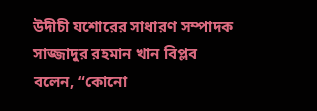উদীচী যশোরের সাধারণ সম্পাদক সাজ্জাদুর রহমান খান বিপ্লব বলেন, “কোনো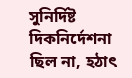সুনির্দিষ্ট দিকনির্দেশনা ছিল না, হঠাৎ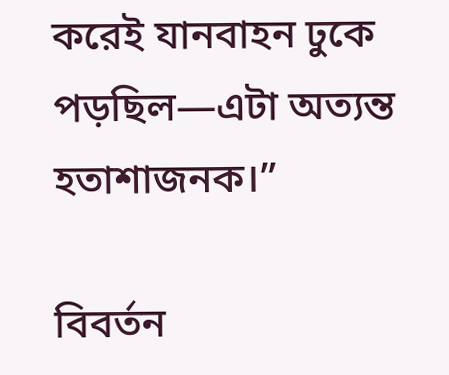করেই যানবাহন ঢুকে পড়ছিল—এটা অত্যন্ত হতাশাজনক।”

বিবর্তন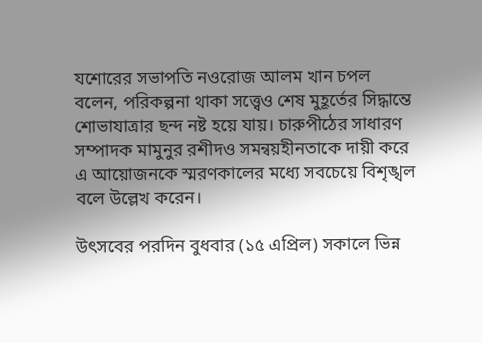যশোরের সভাপতি নওরোজ আলম খান চপল বলেন, পরিকল্পনা থাকা সত্ত্বেও শেষ মুহূর্তের সিদ্ধান্তে শোভাযাত্রার ছন্দ নষ্ট হয়ে যায়। চারুপীঠের সাধারণ সম্পাদক মামুনুর রশীদও সমন্বয়হীনতাকে দায়ী করে এ আয়োজনকে স্মরণকালের মধ্যে সবচেয়ে বিশৃঙ্খল বলে উল্লেখ করেন।

উৎসবের পরদিন বুধবার (১৫ এপ্রিল) সকালে ভিন্ন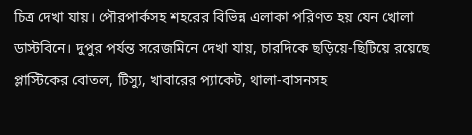চিত্র দেখা যায়। পৌরপার্কসহ শহরের বিভিন্ন এলাকা পরিণত হয় যেন খোলা ডাস্টবিনে। দুপুর পর্যন্ত সরেজমিনে দেখা যায়, চারদিকে ছড়িয়ে-ছিটিয়ে রয়েছে প্লাস্টিকের বোতল, টিস্যু, খাবারের প্যাকেট, থালা-বাসনসহ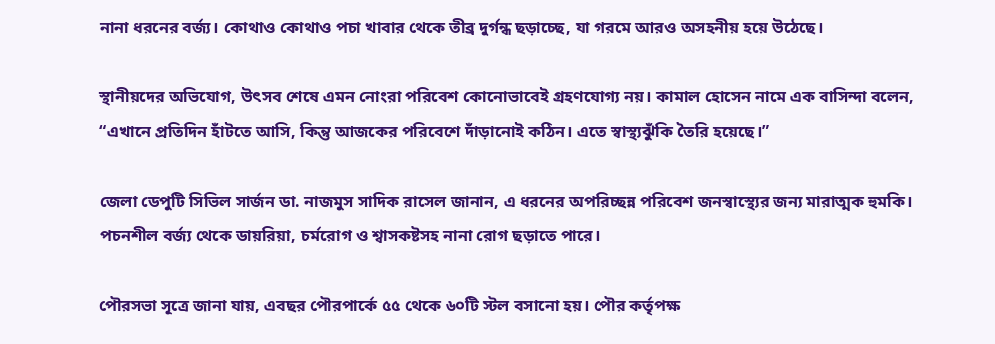নানা ধরনের বর্জ্য। কোথাও কোথাও পচা খাবার থেকে তীব্র দুর্গন্ধ ছড়াচ্ছে, যা গরমে আরও অসহনীয় হয়ে উঠেছে।

স্থানীয়দের অভিযোগ, উৎসব শেষে এমন নোংরা পরিবেশ কোনোভাবেই গ্রহণযোগ্য নয়। কামাল হোসেন নামে এক বাসিন্দা বলেন, “এখানে প্রতিদিন হাঁটতে আসি, কিন্তু আজকের পরিবেশে দাঁড়ানোই কঠিন। এতে স্বাস্থ্যঝুঁকি তৈরি হয়েছে।”

জেলা ডেপুটি সিভিল সার্জন ডা. নাজমুস সাদিক রাসেল জানান, এ ধরনের অপরিচ্ছন্ন পরিবেশ জনস্বাস্থ্যের জন্য মারাত্মক হুমকি। পচনশীল বর্জ্য থেকে ডায়রিয়া, চর্মরোগ ও শ্বাসকষ্টসহ নানা রোগ ছড়াতে পারে।

পৌরসভা সূত্রে জানা যায়, এবছর পৌরপার্কে ৫৫ থেকে ৬০টি স্টল বসানো হয়। পৌর কর্তৃপক্ষ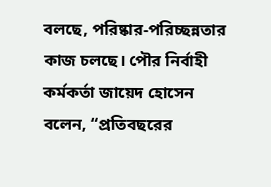বলছে, পরিষ্কার-পরিচ্ছন্নতার কাজ চলছে। পৌর নির্বাহী কর্মকর্তা জায়েদ হোসেন বলেন, “প্রতিবছরের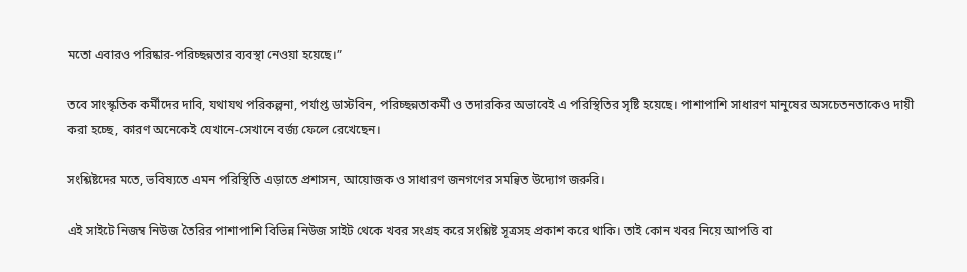মতো এবারও পরিষ্কার-পরিচ্ছন্নতার ব্যবস্থা নেওয়া হয়েছে।”

তবে সাংস্কৃতিক কর্মীদের দাবি, যথাযথ পরিকল্পনা, পর্যাপ্ত ডাস্টবিন, পরিচ্ছন্নতাকর্মী ও তদারকির অভাবেই এ পরিস্থিতির সৃষ্টি হয়েছে। পাশাপাশি সাধারণ মানুষের অসচেতনতাকেও দায়ী করা হচ্ছে, কারণ অনেকেই যেখানে-সেখানে বর্জ্য ফেলে রেখেছেন।

সংশ্লিষ্টদের মতে, ভবিষ্যতে এমন পরিস্থিতি এড়াতে প্রশাসন, আয়োজক ও সাধারণ জনগণের সমন্বিত উদ্যোগ জরুরি।

এই সাইটে নিজম্ব নিউজ তৈরির পাশাপাশি বিভিন্ন নিউজ সাইট থেকে খবর সংগ্রহ করে সংশ্লিষ্ট সূত্রসহ প্রকাশ করে থাকি। তাই কোন খবর নিয়ে আপত্তি বা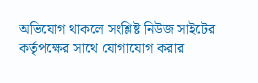অভিযোগ থাকলে সংশ্লিষ্ট নিউজ সাইটের কর্তৃপক্ষের সাথে যোগাযোগ করার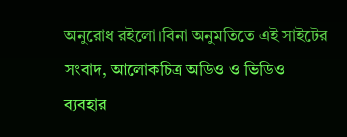অনুরোধ রইলো।বিনা অনুমতিতে এই সাইটের সংবাদ, আলোকচিত্র অডিও ও ভিডিও ব্যবহার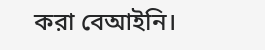করা বেআইনি।